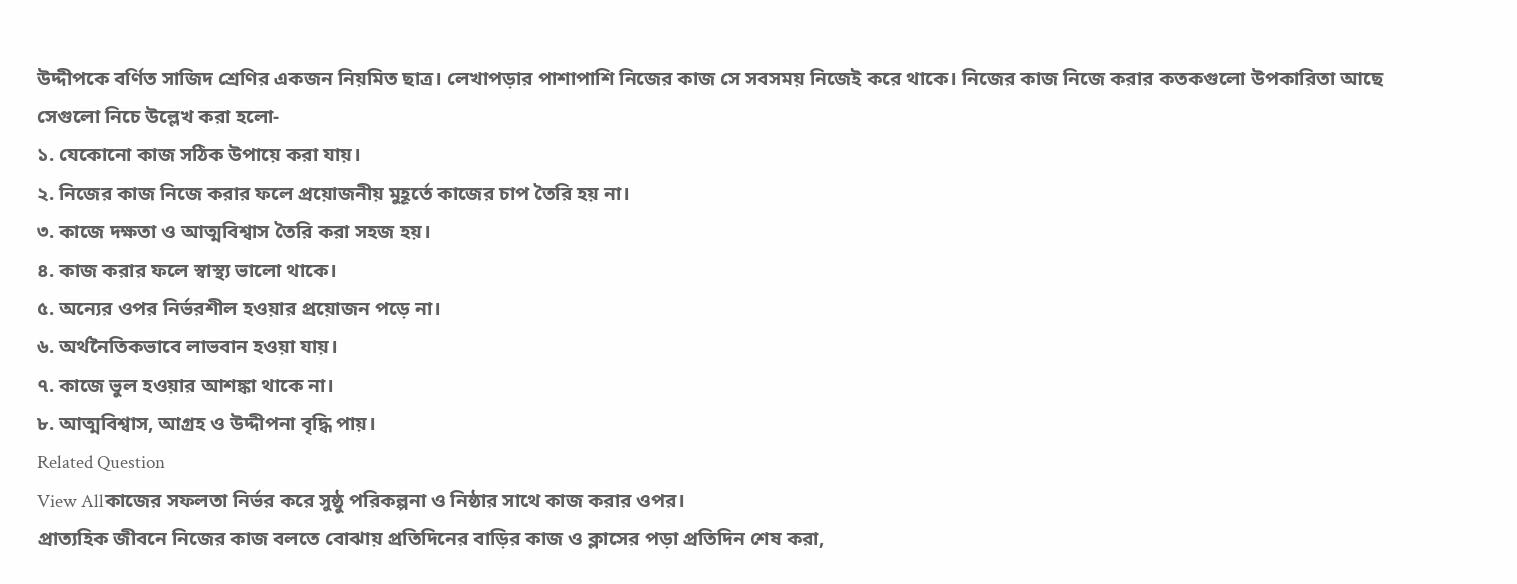উদ্দীপকে বর্ণিত সাজিদ শ্রেণির একজন নিয়মিত ছাত্র। লেখাপড়ার পাশাপাশি নিজের কাজ সে সবসময় নিজেই করে থাকে। নিজের কাজ নিজে করার কতকগুলো উপকারিতা আছে সেগুলো নিচে উল্লেখ করা হলো-
১. যেকোনো কাজ সঠিক উপায়ে করা যায়।
২. নিজের কাজ নিজে করার ফলে প্রয়োজনীয় মুহূর্তে কাজের চাপ তৈরি হয় না।
৩. কাজে দক্ষতা ও আত্মবিশ্বাস তৈরি করা সহজ হয়।
৪. কাজ করার ফলে স্বাস্থ্য ভালো থাকে।
৫. অন্যের ওপর নির্ভরশীল হওয়ার প্রয়োজন পড়ে না।
৬. অর্থনৈতিকভাবে লাভবান হওয়া যায়।
৭. কাজে ভুল হওয়ার আশঙ্কা থাকে না।
৮. আত্মবিশ্বাস, আগ্রহ ও উদ্দীপনা বৃদ্ধি পায়।
Related Question
View Allকাজের সফলতা নির্ভর করে সুষ্ঠু পরিকল্পনা ও নিষ্ঠার সাথে কাজ করার ওপর।
প্রাত্যহিক জীবনে নিজের কাজ বলতে বোঝায় প্রতিদিনের বাড়ির কাজ ও ক্লাসের পড়া প্রতিদিন শেষ করা,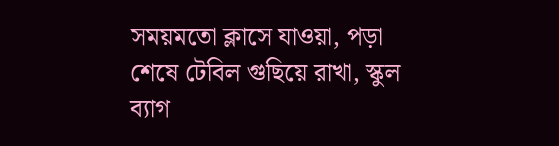সময়মতো ক্লাসে যাওয়া, পড়া শেষে টেবিল গুছিয়ে রাখা, স্কুল ব্যাগ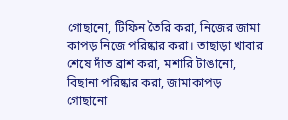গোছানো, টিফিন তৈরি করা, নিজের জামা কাপড় নিজে পরিষ্কার করা। তাছাড়া খাবার শেষে দাঁত ব্রাশ করা, মশারি টাঙানো, বিছানা পরিষ্কার করা, জামাকাপড় গোছানো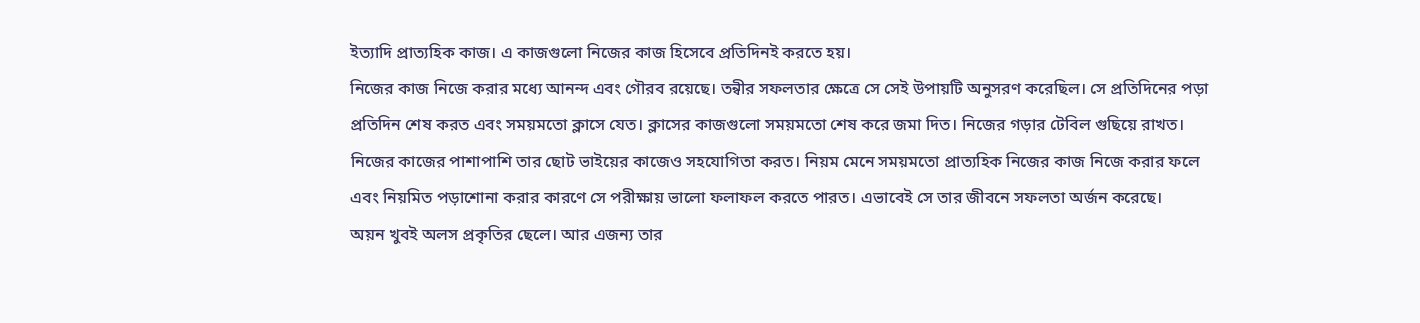ইত্যাদি প্রাত্যহিক কাজ। এ কাজগুলো নিজের কাজ হিসেবে প্রতিদিনই করতে হয়।
নিজের কাজ নিজে করার মধ্যে আনন্দ এবং গৌরব রয়েছে। তন্বীর সফলতার ক্ষেত্রে সে সেই উপায়টি অনুসরণ করেছিল। সে প্রতিদিনের পড়া প্রতিদিন শেষ করত এবং সময়মতো ক্লাসে যেত। ক্লাসের কাজগুলো সময়মতো শেষ করে জমা দিত। নিজের গড়ার টেবিল গুছিয়ে রাখত। নিজের কাজের পাশাপাশি তার ছোট ভাইয়ের কাজেও সহযোগিতা করত। নিয়ম মেনে সময়মতো প্রাত্যহিক নিজের কাজ নিজে করার ফলে এবং নিয়মিত পড়াশোনা করার কারণে সে পরীক্ষায় ভালো ফলাফল করতে পারত। এভাবেই সে তার জীবনে সফলতা অর্জন করেছে।
অয়ন খুবই অলস প্রকৃতির ছেলে। আর এজন্য তার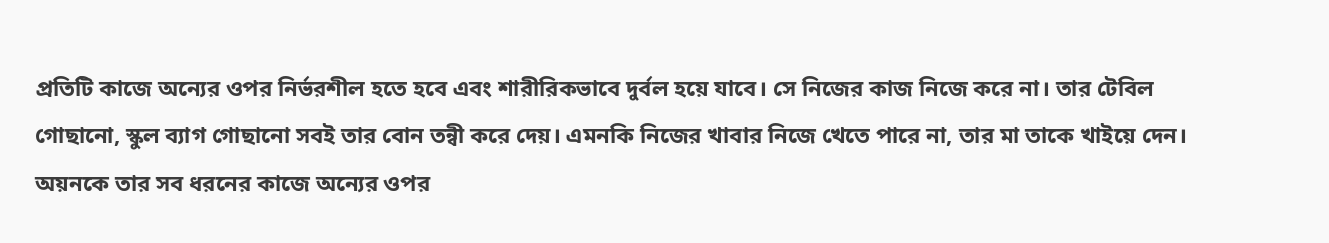প্রতিটি কাজে অন্যের ওপর নির্ভরশীল হতে হবে এবং শারীরিকভাবে দুর্বল হয়ে যাবে। সে নিজের কাজ নিজে করে না। তার টেবিল গোছানো, স্কুল ব্যাগ গোছানো সবই তার বোন তন্বী করে দেয়। এমনকি নিজের খাবার নিজে খেতে পারে না, তার মা তাকে খাইয়ে দেন। অয়নকে তার সব ধরনের কাজে অন্যের ওপর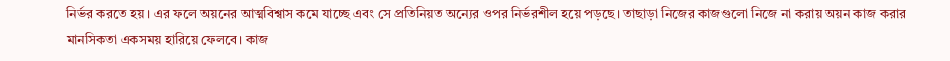নির্ভর করতে হয়। এর ফলে অয়নের আত্মবিশ্বাস কমে যাচ্ছে এবং সে প্রতিনিয়ত অন্যের ওপর নির্ভরশীল হয়ে পড়ছে। তাছাড়া নিজের কাজগুলো নিজে না করায় অয়ন কাজ করার মানসিকতা একসময় হারিয়ে ফেলবে। কাজ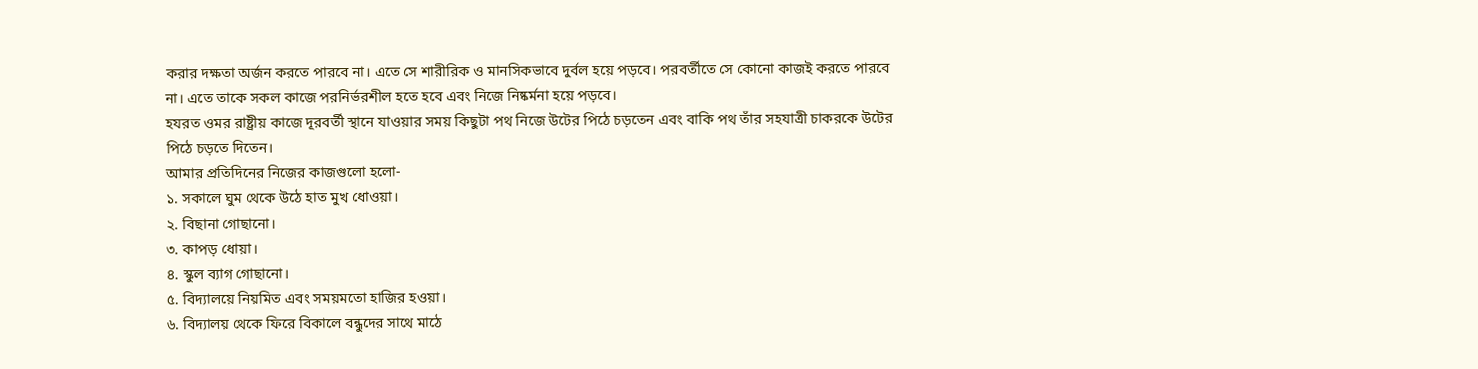করার দক্ষতা অর্জন করতে পারবে না। এতে সে শারীরিক ও মানসিকভাবে দুর্বল হয়ে পড়বে। পরবর্তীতে সে কোনো কাজই করতে পারবে না। এতে তাকে সকল কাজে পরনির্ভরশীল হতে হবে এবং নিজে নিষ্কর্মনা হয়ে পড়বে।
হযরত ওমর রাষ্ট্রীয় কাজে দূরবর্তী স্থানে যাওয়ার সময় কিছুটা পথ নিজে উটের পিঠে চড়তেন এবং বাকি পথ তাঁর সহযাত্রী চাকরকে উটের পিঠে চড়তে দিতেন।
আমার প্রতিদিনের নিজের কাজগুলো হলো-
১. সকালে ঘুম থেকে উঠে হাত মুখ ধোওয়া।
২. বিছানা গোছানো।
৩. কাপড় ধোয়া।
৪. স্কুল ব্যাগ গোছানো।
৫. বিদ্যালয়ে নিয়মিত এবং সময়মতো হাজির হওয়া।
৬. বিদ্যালয় থেকে ফিরে বিকালে বন্ধুদের সাথে মাঠে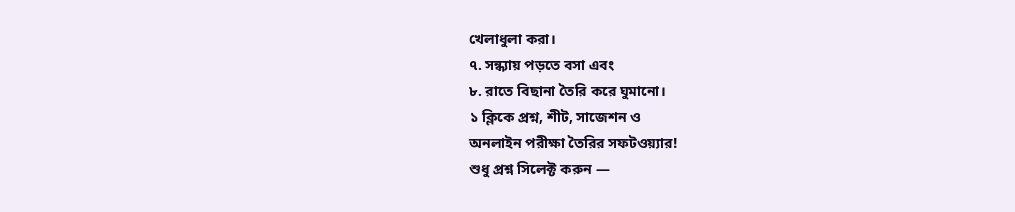খেলাধুলা করা।
৭. সন্ধ্যায় পড়তে বসা এবং
৮. রাতে বিছানা তৈরি করে ঘুমানো।
১ ক্লিকে প্রশ্ন, শীট, সাজেশন ও
অনলাইন পরীক্ষা তৈরির সফটওয়্যার!
শুধু প্রশ্ন সিলেক্ট করুন —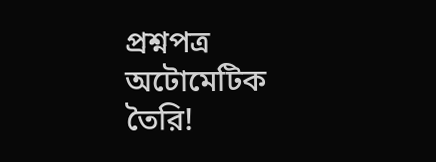প্রশ্নপত্র অটোমেটিক তৈরি!